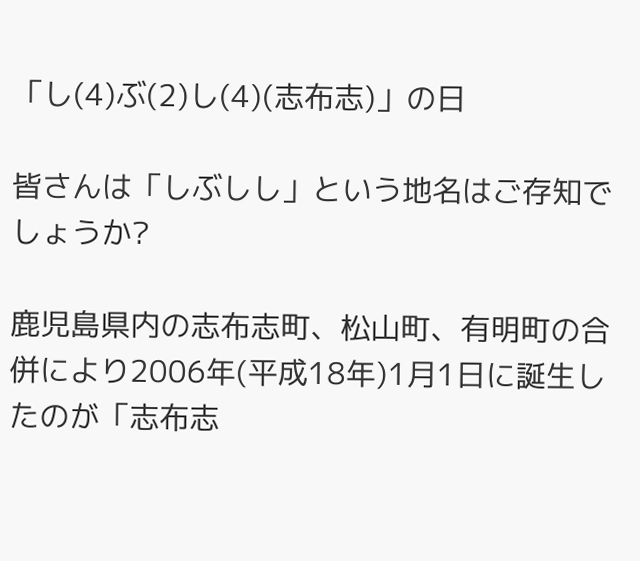「し(4)ぶ(2)し(4)(志布志)」の日

皆さんは「しぶしし」という地名はご存知でしょうか?

鹿児島県内の志布志町、松山町、有明町の合併により2006年(平成18年)1月1日に誕生したのが「志布志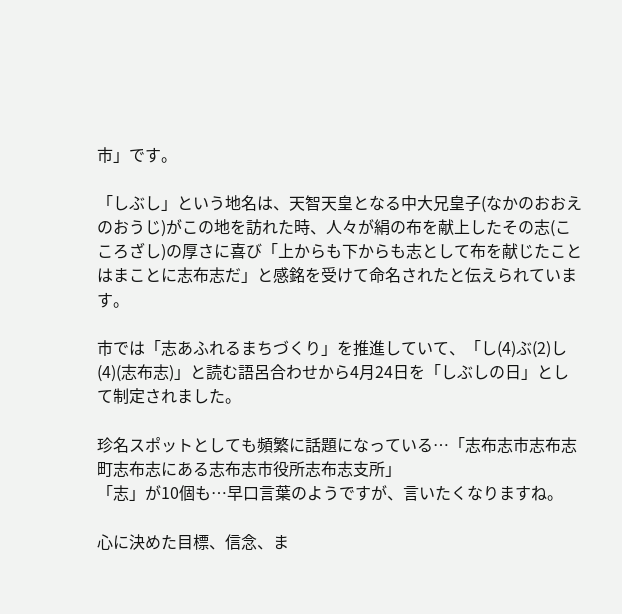市」です。

「しぶし」という地名は、天智天皇となる中大兄皇子(なかのおおえのおうじ)がこの地を訪れた時、人々が絹の布を献上したその志(こころざし)の厚さに喜び「上からも下からも志として布を献じたことはまことに志布志だ」と感銘を受けて命名されたと伝えられています。

市では「志あふれるまちづくり」を推進していて、「し(4)ぶ(2)し(4)(志布志)」と読む語呂合わせから4月24日を「しぶしの日」として制定されました。

珍名スポットとしても頻繁に話題になっている…「志布志市志布志町志布志にある志布志市役所志布志支所」
「志」が10個も…早口言葉のようですが、言いたくなりますね。

心に決めた目標、信念、ま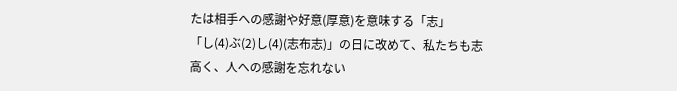たは相手への感謝や好意(厚意)を意味する「志」
「し(4)ぶ(2)し(4)(志布志)」の日に改めて、私たちも志高く、人への感謝を忘れない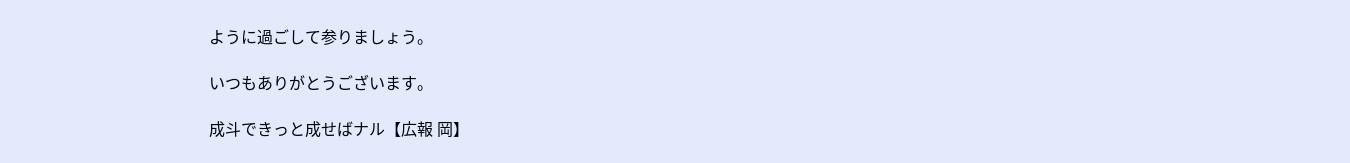ように過ごして参りましょう。

いつもありがとうございます。

成斗できっと成せばナル【広報 岡】